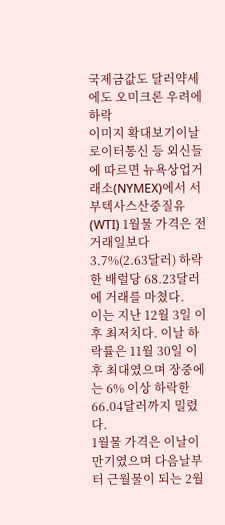국제금값도 달러약세에도 오미크론 우려에 하락
이미지 확대보기이날 로이터통신 등 외신들에 따르면 뉴욕상업거래소(NYMEX)에서 서부텍사스산중질유(WTI) 1월물 가격은 전거래일보다 3.7%(2.63달러) 하락한 배럴당 68.23달러에 거래를 마쳤다.
이는 지난 12월 3일 이후 최저치다. 이날 하락률은 11월 30일 이후 최대였으며 장중에는 6% 이상 하락한 66.04달러까지 밀렸다.
1월물 가격은 이날이 만기였으며 다음날부터 근월물이 되는 2월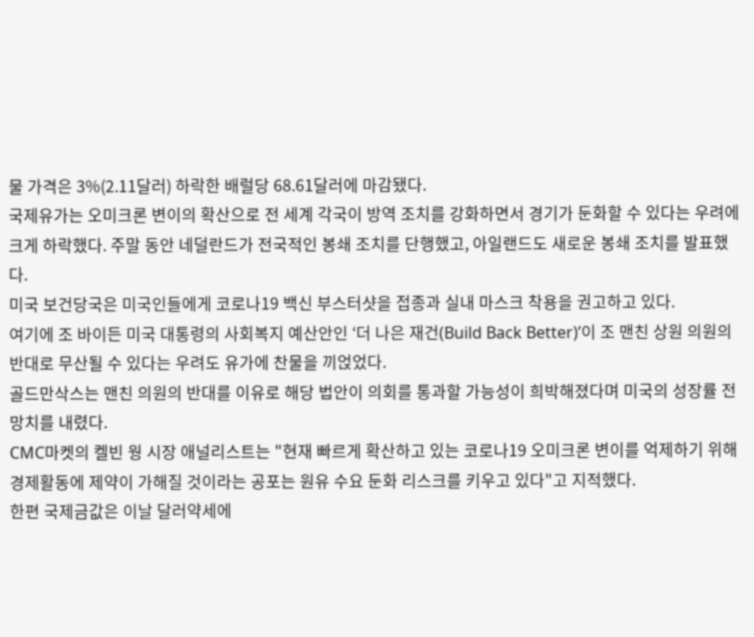물 가격은 3%(2.11달러) 하락한 배럴당 68.61달러에 마감됐다.
국제유가는 오미크론 변이의 확산으로 전 세계 각국이 방역 조치를 강화하면서 경기가 둔화할 수 있다는 우려에 크게 하락했다. 주말 동안 네덜란드가 전국적인 봉쇄 조치를 단행했고, 아일랜드도 새로운 봉쇄 조치를 발표했다.
미국 보건당국은 미국인들에게 코로나19 백신 부스터샷을 접종과 실내 마스크 착용을 권고하고 있다.
여기에 조 바이든 미국 대통령의 사회복지 예산안인 ‘더 나은 재건(Build Back Better)’이 조 맨친 상원 의원의 반대로 무산될 수 있다는 우려도 유가에 찬물을 끼얹었다.
골드만삭스는 맨친 의원의 반대를 이유로 해당 법안이 의회를 통과할 가능성이 희박해졌다며 미국의 성장률 전망치를 내렸다.
CMC마켓의 켈빈 웡 시장 애널리스트는 "현재 빠르게 확산하고 있는 코로나19 오미크론 변이를 억제하기 위해 경제활동에 제약이 가해질 것이라는 공포는 원유 수요 둔화 리스크를 키우고 있다"고 지적했다.
한편 국제금값은 이날 달러약세에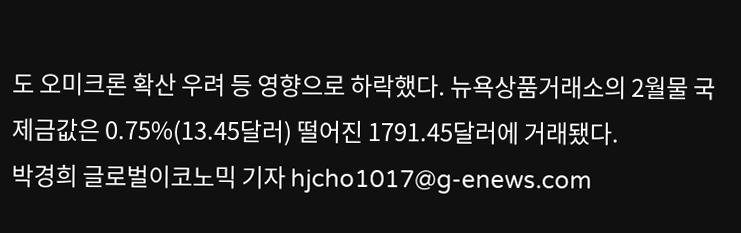도 오미크론 확산 우려 등 영향으로 하락했다. 뉴욕상품거래소의 2월물 국제금값은 0.75%(13.45달러) 떨어진 1791.45달러에 거래됐다.
박경희 글로벌이코노믹 기자 hjcho1017@g-enews.com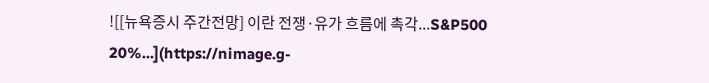![[뉴욕증시 주간전망] 이란 전쟁·유가 흐름에 촉각...S&P500 20%...](https://nimage.g-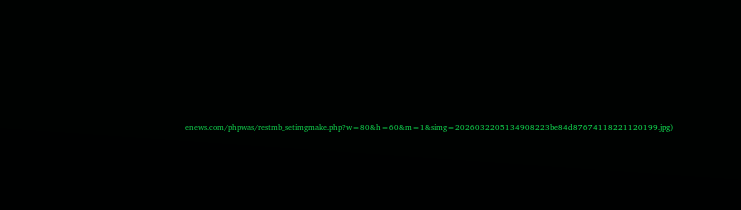enews.com/phpwas/restmb_setimgmake.php?w=80&h=60&m=1&simg=2026032205134908223be84d87674118221120199.jpg)